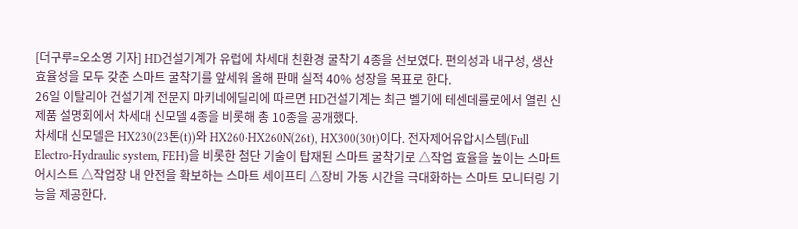[더구루=오소영 기자] HD건설기계가 유럽에 차세대 친환경 굴착기 4종을 선보였다. 편의성과 내구성, 생산 효율성을 모두 갖춘 스마트 굴착기를 앞세워 올해 판매 실적 40% 성장을 목표로 한다.
26일 이탈리아 건설기계 전문지 마키네에딜리에 따르면 HD건설기계는 최근 벨기에 테센데를로에서 열린 신제품 설명회에서 차세대 신모델 4종을 비롯해 총 10종을 공개했다.
차세대 신모델은 HX230(23톤(t))와 HX260·HX260N(26t), HX300(30t)이다. 전자제어유압시스템(Full Electro-Hydraulic system, FEH)을 비롯한 첨단 기술이 탑재된 스마트 굴착기로 △작업 효율을 높이는 스마트 어시스트 △작업장 내 안전을 확보하는 스마트 세이프티 △장비 가동 시간을 극대화하는 스마트 모니터링 기능을 제공한다.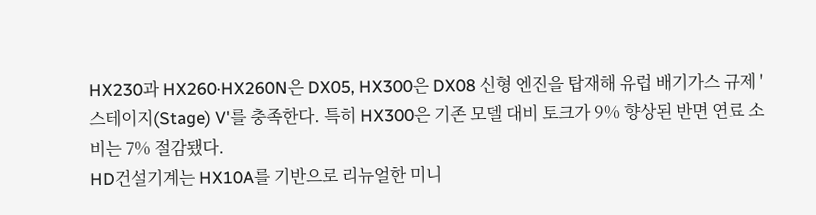HX230과 HX260·HX260N은 DX05, HX300은 DX08 신형 엔진을 탑재해 유럽 배기가스 규제 '스테이지(Stage) V'를 충족한다. 특히 HX300은 기존 모델 대비 토크가 9% 향상된 반면 연료 소비는 7% 절감됐다.
HD건설기계는 HX10A를 기반으로 리뉴얼한 미니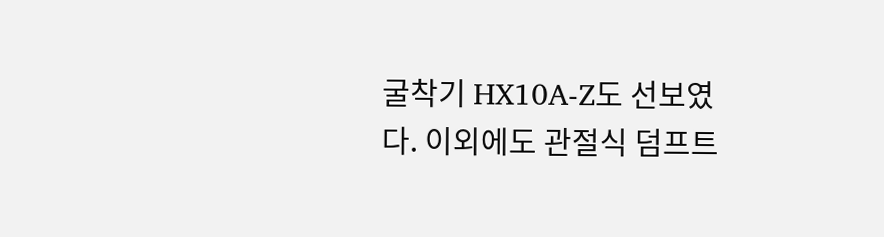굴착기 HX10A-Z도 선보였다. 이외에도 관절식 덤프트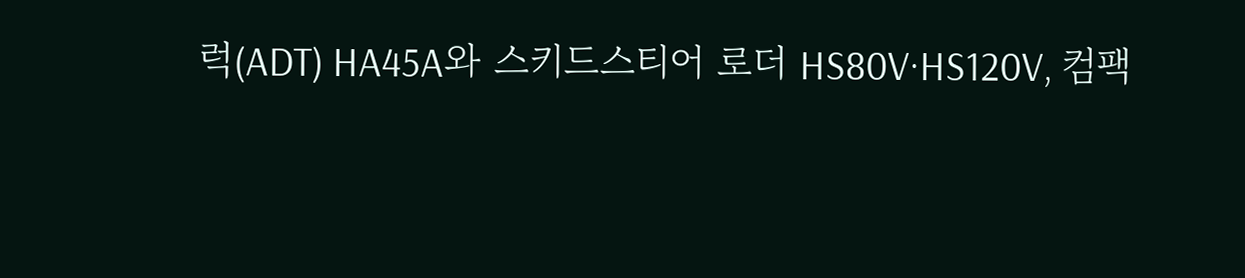럭(ADT) HA45A와 스키드스티어 로더 HS80V·HS120V, 컴팩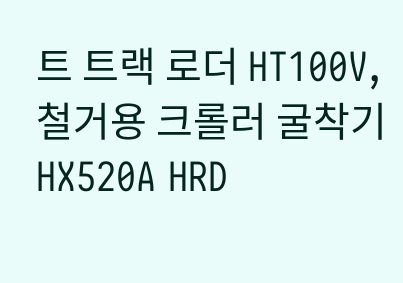트 트랙 로더 HT100V, 철거용 크롤러 굴착기 HX520A HRD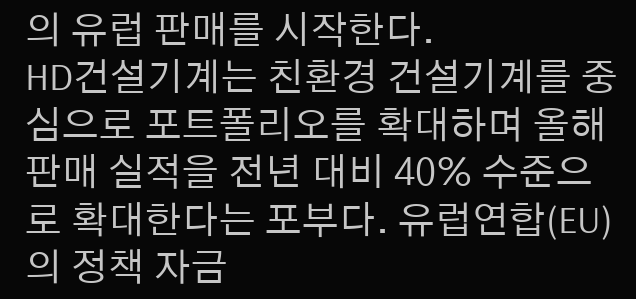의 유럽 판매를 시작한다.
HD건설기계는 친환경 건설기계를 중심으로 포트폴리오를 확대하며 올해 판매 실적을 전년 대비 40% 수준으로 확대한다는 포부다. 유럽연합(EU)의 정책 자금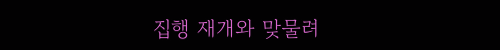집행 재개와 맞물려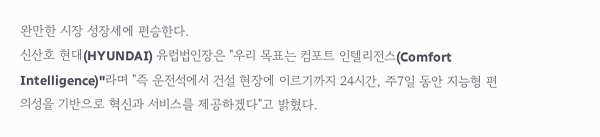완만한 시장 성장세에 편승한다.
신산호 현대(HYUNDAI) 유럽법인장은 "우리 목표는 컴포트 인텔리전스(Comfort Intelligence)"라며 "즉 운전석에서 건설 현장에 이르기까지 24시간, 주7일 동안 지능형 편의성을 기반으로 혁신과 서비스를 제공하겠다"고 밝혔다.